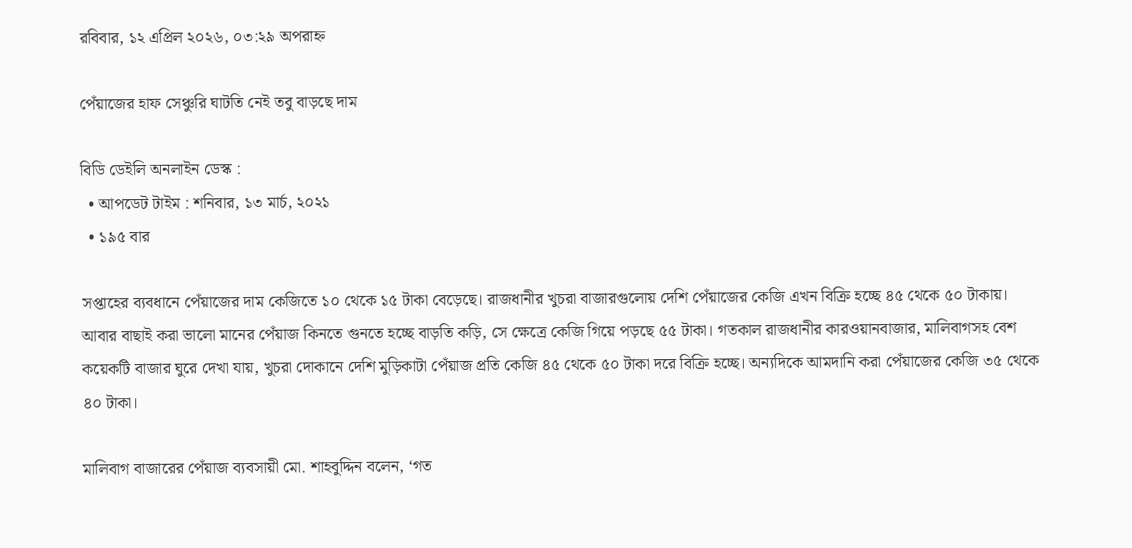রবিবার, ১২ এপ্রিল ২০২৬, ০৩:২৯ অপরাহ্ন

পেঁয়াজের হাফ সেঞ্চুরি ঘাটতি নেই তবু বাড়ছে দাম

বিডি ডেইলি অনলাইন ডেস্ক :
  • আপডেট টাইম : শনিবার, ১৩ মার্চ, ২০২১
  • ১৯৫ বার

সপ্তাহের ব্যবধানে পেঁয়াজের দাম কেজিতে ১০ থেকে ১৫ টাকা বেড়েছে। রাজধানীর খুচরা বাজারগুলোয় দেশি পেঁয়াজের কেজি এখন বিক্রি হচ্ছে ৪৫ থেকে ৫০ টাকায়। আবার বাছাই করা ভালো মানের পেঁয়াজ কিনতে গুনতে হচ্ছে বাড়তি কড়ি, সে ক্ষেত্রে কেজি গিয়ে পড়ছে ৫৫ টাকা। গতকাল রাজধানীর কারওয়ানবাজার, মালিবাগসহ বেশ কয়েকটি বাজার ঘুরে দেখা যায়, খুচরা দোকানে দেশি মুড়িকাটা পেঁয়াজ প্রতি কেজি ৪৫ থেকে ৫০ টাকা দরে বিক্রি হচ্ছে। অন্যদিকে আমদানি করা পেঁয়াজের কেজি ৩৫ থেকে ৪০ টাকা।

মালিবাগ বাজারের পেঁয়াজ ব্যবসায়ী মো. শাহবুদ্দিন বলেন, ‘গত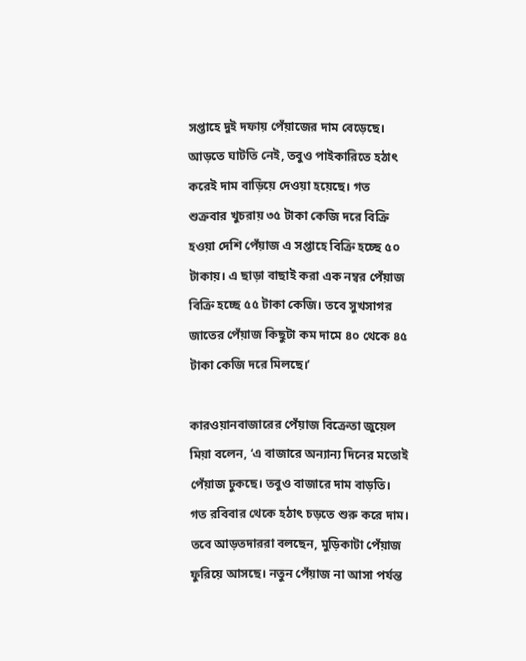সপ্তাহে দুই দফায় পেঁয়াজের দাম বেড়েছে। আড়তে ঘাটতি নেই, তবুও পাইকারিতে হঠাৎ করেই দাম বাড়িয়ে দেওয়া হয়েছে। গত শুক্রবার খুচরায় ৩৫ টাকা কেজি দরে বিক্রি হওয়া দেশি পেঁয়াজ এ সপ্তাহে বিক্রি হচ্ছে ৫০ টাকায়। এ ছাড়া বাছাই করা এক নম্বর পেঁয়াজ বিক্রি হচ্ছে ৫৫ টাকা কেজি। তবে সুখসাগর জাতের পেঁয়াজ কিছুটা কম দামে ৪০ থেকে ৪৫ টাকা কেজি দরে মিলছে।’

কারওয়ানবাজারের পেঁয়াজ বিক্রেতা জুয়েল মিয়া বলেন, ‘এ বাজারে অন্যান্য দিনের মতোই পেঁয়াজ ঢুকছে। তবুও বাজারে দাম বাড়তি। গত রবিবার থেকে হঠাৎ চড়তে শুরু করে দাম। তবে আড়তদাররা বলছেন, মুড়িকাটা পেঁয়াজ ফুরিয়ে আসছে। নতুন পেঁয়াজ না আসা পর্যন্ত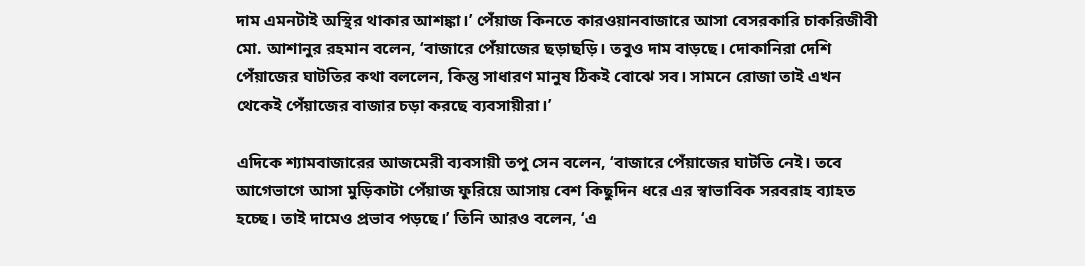দাম এমনটাই অস্থির থাকার আশঙ্কা।’ পেঁয়াজ কিনতে কারওয়ানবাজারে আসা বেসরকারি চাকরিজীবী মো. আশানুর রহমান বলেন, ‘বাজারে পেঁয়াজের ছড়াছড়ি। তবুও দাম বাড়ছে। দোকানিরা দেশি পেঁয়াজের ঘাটতির কথা বললেন, কিন্তু সাধারণ মানুষ ঠিকই বোঝে সব। সামনে রোজা তাই এখন থেকেই পেঁয়াজের বাজার চড়া করছে ব্যবসায়ীরা।’

এদিকে শ্যামবাজারের আজমেরী ব্যবসায়ী তপু সেন বলেন, ‘বাজারে পেঁয়াজের ঘাটতি নেই। তবে আগেভাগে আসা মুড়িকাটা পেঁয়াজ ফুরিয়ে আসায় বেশ কিছুদিন ধরে এর স্বাভাবিক সরবরাহ ব্যাহত হচ্ছে। তাই দামেও প্রভাব পড়ছে।’ তিনি আরও বলেন, ‘এ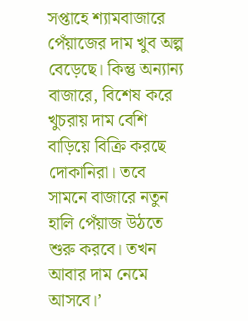সপ্তাহে শ্যামবাজারে পেঁয়াজের দাম খুব অল্প বেড়েছে। কিন্তু অন্যান্য বাজারে, বিশেষ করে খুচরায় দাম বেশি বাড়িয়ে বিক্রি করছে দোকানিরা। তবে সামনে বাজারে নতুন হালি পেঁয়াজ উঠতে শুরু করবে। তখন আবার দাম নেমে আসবে।’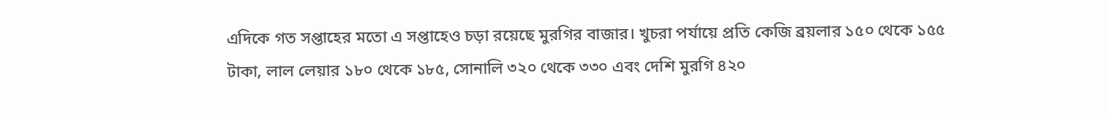এদিকে গত সপ্তাহের মতো এ সপ্তাহেও চড়া রয়েছে মুরগির বাজার। খুচরা পর্যায়ে প্রতি কেজি ব্রয়লার ১৫০ থেকে ১৫৫ টাকা, লাল লেয়ার ১৮০ থেকে ১৮৫, সোনালি ৩২০ থেকে ৩৩০ এবং দেশি মুরগি ৪২০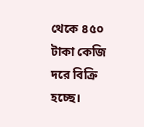থেকে ৪৫০ টাকা কেজি দরে বিক্রি হচ্ছে।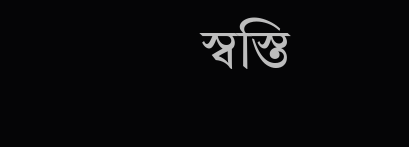স্বস্তি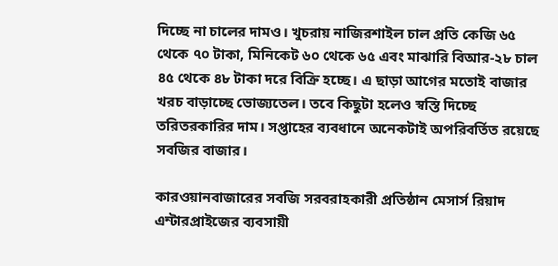দিচ্ছে না চালের দামও। খুচরায় নাজিরশাইল চাল প্রতি কেজি ৬৫ থেকে ৭০ টাকা, মিনিকেট ৬০ থেকে ৬৫ এবং মাঝারি বিআর-২৮ চাল ৪৫ থেকে ৪৮ টাকা দরে বিক্রি হচ্ছে। এ ছাড়া আগের মতোই বাজার খরচ বাড়াচ্ছে ভোজ্যতেল। তবে কিছুটা হলেও স্বস্তি দিচ্ছে তরিতরকারির দাম। সপ্তাহের ব্যবধানে অনেকটাই অপরিবর্তিত রয়েছে সবজির বাজার।

কারওয়ানবাজারের সবজি সরবরাহকারী প্রতিষ্ঠান মেসার্স রিয়াদ এন্টারপ্রাইজের ব্যবসায়ী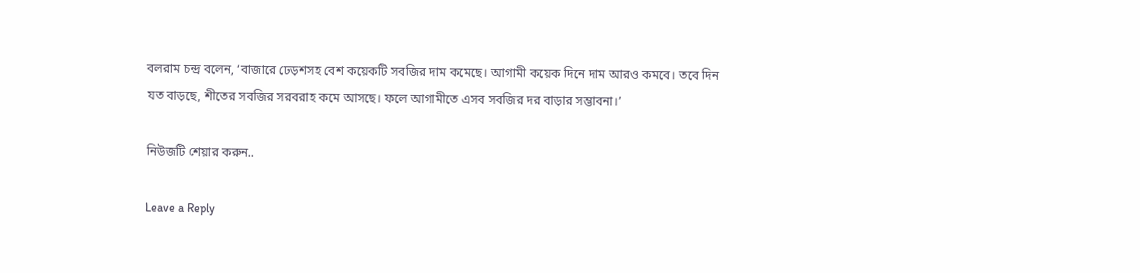বলরাম চন্দ্র বলেন, ‘বাজারে ঢেড়শসহ বেশ কয়েকটি সবজির দাম কমেছে। আগামী কয়েক দিনে দাম আরও কমবে। তবে দিন যত বাড়ছে, শীতের সবজির সরবরাহ কমে আসছে। ফলে আগামীতে এসব সবজির দর বাড়ার সম্ভাবনা।’

নিউজটি শেয়ার করুন..

Leave a Reply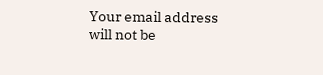Your email address will not be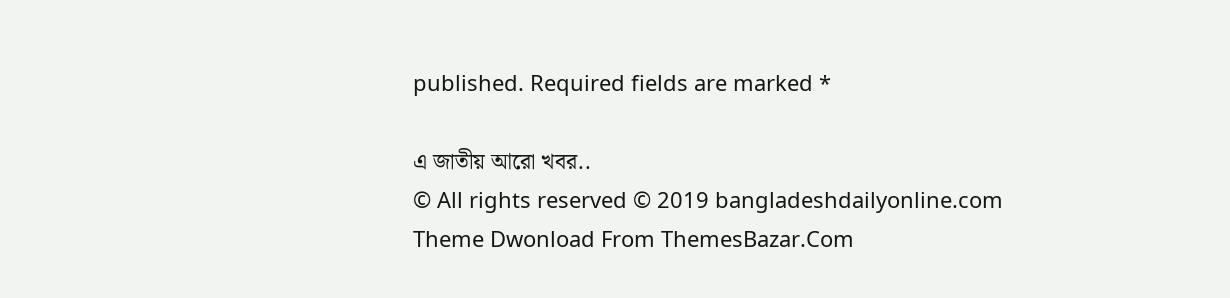published. Required fields are marked *

এ জাতীয় আরো খবর..
© All rights reserved © 2019 bangladeshdailyonline.com
Theme Dwonload From ThemesBazar.Com